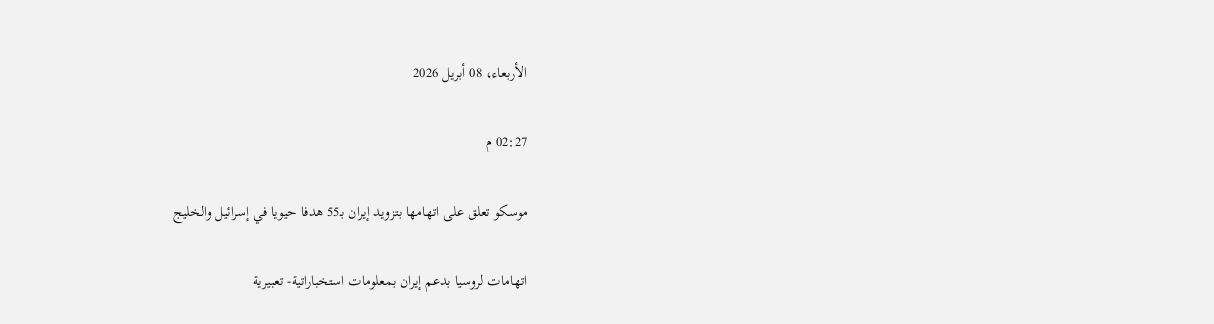الأربعاء، 08 أبريل 2026

02:27 م

موسكو تعلق على اتهامها بتزويد إيران بـ55 هدفا حيويا في إسرائيل والخليج

اتهامات لروسيا بدعم إيران بمعلومات استخباراتية- تعبيرية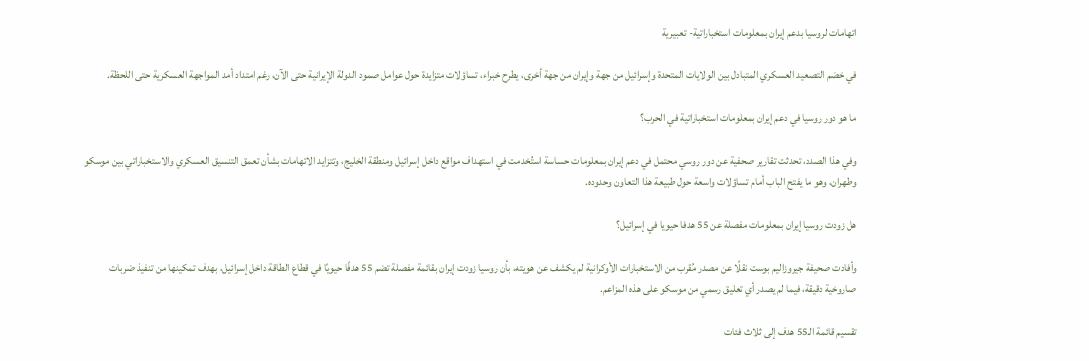اتهامات لروسيا بدعم إيران بمعلومات استخباراتية- تعبيرية

في خضم التصعيد العسكري المتبادل بين الولايات المتحدة وإسرائيل من جهة وإيران من جهة أخرى، يطرح خبراء، تساؤلات متزايدة حول عوامل صمود الدولة الإيرانية حتى الآن، رغم امتداد أمد المواجهة العسكرية حتى اللحظة.

ما هو دور روسيا في دعم إيران بمعلومات استخباراتية في الحرب؟

وفي هذا الصدد، تحدثت تقارير صحفية عن دور روسي محتمل في دعم إيران بمعلومات حساسة استُخدمت في استهداف مواقع داخل إسرائيل ومنطقة الخليج، وتتزايد الاتهامات بشأن تعمق التنسيق العسكري والاستخباراتي بين موسكو وطهران، وهو ما يفتح الباب أمام تساؤلات واسعة حول طبيعة هذا التعاون وحدوده.

هل زودت روسيا إيران بمعلومات مفصلة عن 55 هدفا حيويا في إسرائيل؟

وأفادت صحيفة جيروزاليم بوست نقلًا عن مصدر مُقرب من الاستخبارات الأوكرانية لم يكشف عن هويته، بأن روسيا زودت إيران بقائمة مفصلة تضم 55 هدفًا حيويًا في قطاع الطاقة داخل إسرائيل، بهدف تمكينها من تنفيذ ضربات صاروخية دقيقة، فيما لم يصدر أي تعليق رسمي من موسكو على هذه المزاعم.

تقسيم قائمة الـ55 هدف إلى ثلاث فئات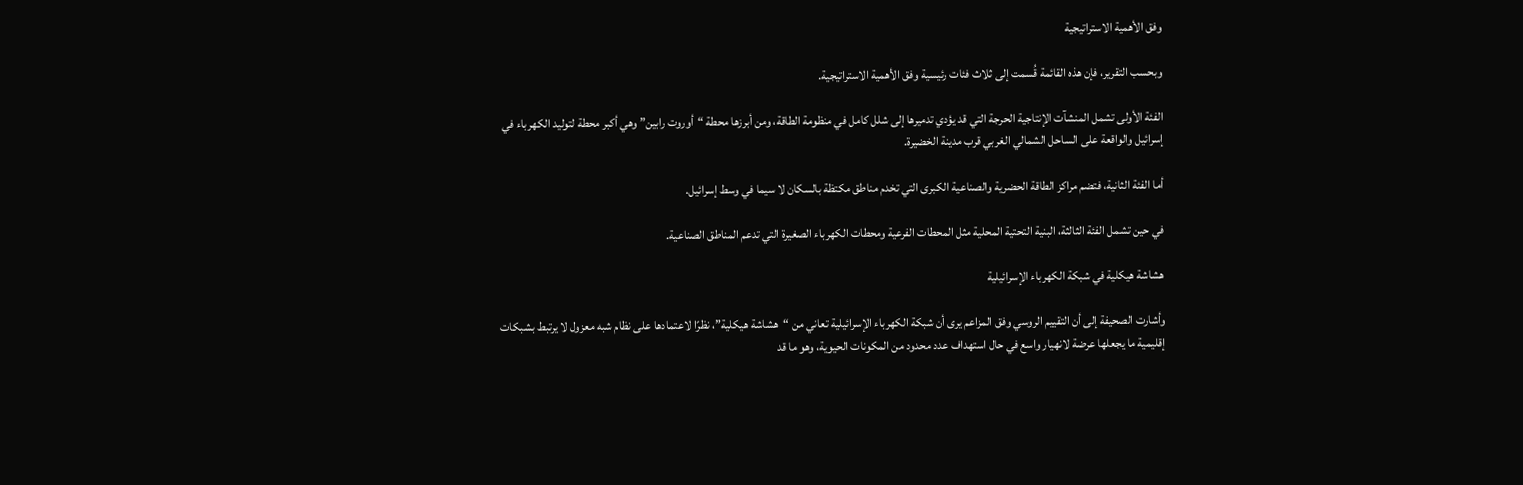وفق الأهمية الاستراتيجية

وبحسب التقرير، فإن هذه القائمة قُسمت إلى ثلاث فئات رئيسية وفق الأهمية الاستراتيجية.

الفئة الأولى تشمل المنشآت الإنتاجية الحرجة التي قد يؤدي تدميرها إلى شلل كامل في منظومة الطاقة، ومن أبرزها محطة “أوروت رابين” وهي أكبر محطة لتوليد الكهرباء في إسرائيل والواقعة على الساحل الشمالي الغربي قرب مدينة الخضيرة.

أما الفئة الثانية، فتضم مراكز الطاقة الحضرية والصناعية الكبرى التي تخدم مناطق مكتظة بالسكان لا سيما في وسط إسرائيل.

في حين تشمل الفئة الثالثة، البنية التحتية المحلية مثل المحطات الفرعية ومحطات الكهرباء الصغيرة التي تدعم المناطق الصناعية.

هشاشة هيكلية في شبكة الكهرباء الإسرائيلية

وأشارت الصحيفة إلى أن التقييم الروسي وفق المزاعم يرى أن شبكة الكهرباء الإسرائيلية تعاني من “هشاشة هيكلية”، نظرًا لاعتمادها على نظام شبه معزول لا يرتبط بشبكات إقليمية ما يجعلها عرضة لانهيار واسع في حال استهداف عدد محدود من المكونات الحيوية، وهو ما قد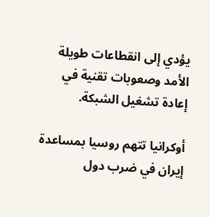يؤدي إلى انقطاعات طويلة الأمد وصعوبات تقنية في إعادة تشغيل الشبكة.

أوكرانيا تتهم روسيا بمساعدة إيران في ضرب دول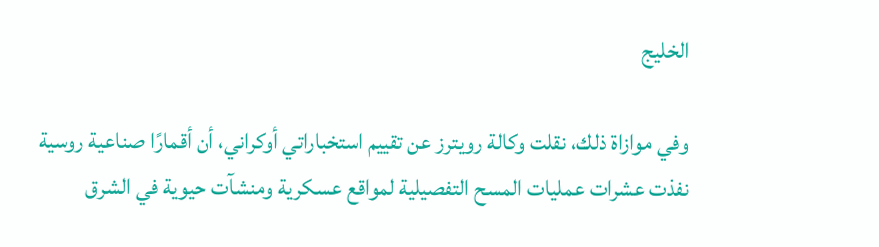الخليج

وفي موازاة ذلك، نقلت وكالة رويترز عن تقييم استخباراتي أوكراني، أن أقمارًا صناعية روسية نفذت عشرات عمليات المسح التفصيلية لمواقع عسكرية ومنشآت حيوية في الشرق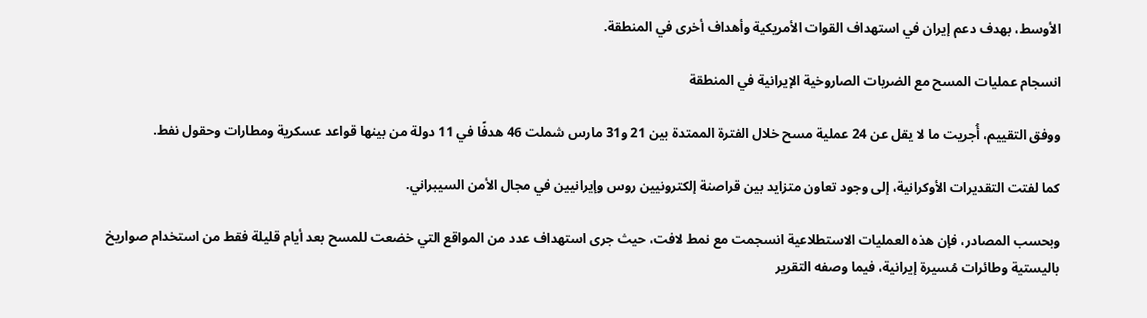الأوسط، بهدف دعم إيران في استهداف القوات الأمريكية وأهداف أخرى في المنطقة.

انسجام عمليات المسح مع الضربات الصاروخية الإيرانية في المنطقة

ووفق التقييم، أُجريت ما لا يقل عن 24 عملية مسح خلال الفترة الممتدة بين 21 و31 مارس شملت 46 هدفًا في 11 دولة من بينها قواعد عسكرية ومطارات وحقول نفط.

كما لفتت التقديرات الأوكرانية، إلى وجود تعاون متزايد بين قراصنة إلكترونيين روس وإيرانيين في مجال الأمن السيبراني.

وبحسب المصادر، فإن هذه العمليات الاستطلاعية انسجمت مع نمط لافت، حيث جرى استهداف عدد من المواقع التي خضعت للمسح بعد أيام قليلة فقط من استخدام صواريخ باليستية وطائرات مُسيرة إيرانية، فيما وصفه التقرير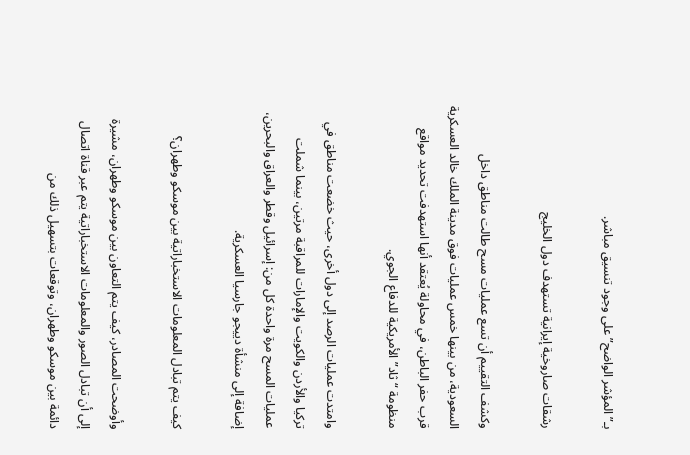بـ”المؤشر الواضح” على وجود تنسيق مباشر.

رشقات صاروخية إيرانية تستهدف دول الخليج

وكشف التقييم أن تسع عمليات مسح طالت مناطق داخل السعودية، من بينها خمس عمليات فوق مدينة الملك خالد العسكرية قرب حفر الباطن، في محاولة يُعتقد أنها استهدفت تحديد مواقع منظومة “ثاد” الأمريكية للدفاع الجوي.

وامتدت عمليات الرصد إلى دول أخرى، حيث خضعت مناطق في تركيا والأردن والكويت والإمارات للمراقبة مرتين، بينما شملت عمليات المسح مرة واحدة كل من: إسرائيل وقطر والعراق والبحرين، إضافة إلى منشأة دييجو جارسيا العسكرية.

كيف يتم تبادل المعلومات الاستخباراتية بين موسكو وطهران؟

وأوضحت المصادر، كيف يتم التعاون بين موسكو وطهران، مشيرة إلى أن تبادل الصور والمعلومات الاستخباراتية يتم عبر قناة اتصال دائمة بين موسكو وطهران، وتوقعات بتسهيل ذلك من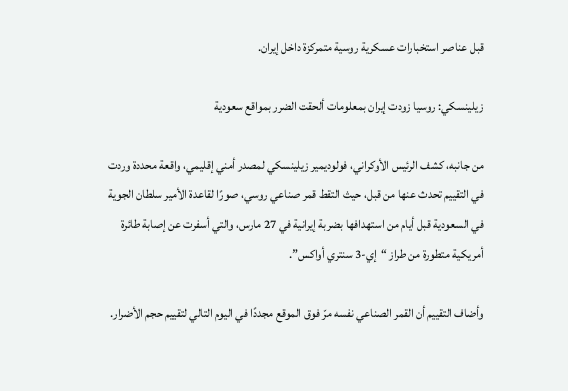قبل عناصر استخبارات عسكرية روسية متمركزة داخل إيران.

زيلينسكي: روسيا زودت إيران بمعلومات ألحقت الضرر بمواقع سعودية

من جانبه، كشف الرئيس الأوكراني، فولوديمير زيلينسكي لمصدر أمني إقليمي، واقعة محددة وردت في التقييم تحدث عنها من قبل، حيث التقط قمر صناعي روسي، صورًا لقاعدة الأمير سلطان الجوية في السعودية قبل أيام من استهدافها بضربة إيرانية في 27 مارس، والتي أسفرت عن إصابة طائرة أمريكية متطورة من طراز “إي-3 سنتري أواكس”.

وأضاف التقييم أن القمر الصناعي نفسه مرّ فوق الموقع مجددًا في اليوم التالي لتقييم حجم الأضرار.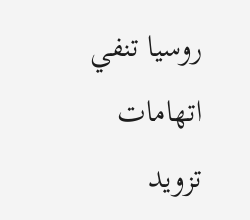روسيا تنفي اتهامات تزويد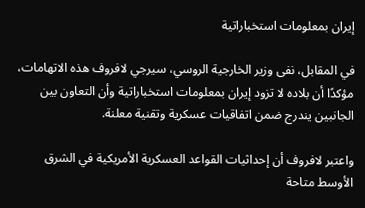إيران بمعلومات استخباراتية

في المقابل، نفى وزير الخارجية الروسي، سيرجي لافروف هذه الاتهامات، مؤكدًا أن بلاده لا تزود إيران بمعلومات استخباراتية وأن التعاون بين الجانبين يندرج ضمن اتفاقيات عسكرية وتقنية معلنة.

واعتبر لافروف أن إحداثيات القواعد العسكرية الأمريكية في الشرق الأوسط متاحة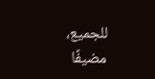للجميع، مضيفًا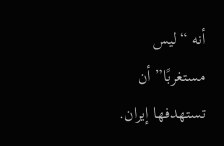أنه “ليس مستغربًا” أن تستهدفها إيران.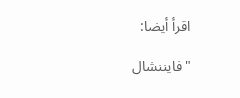اقرأ أيضا:

"فايننشال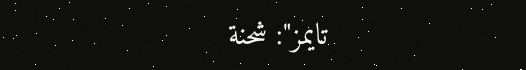تايمز": شحنة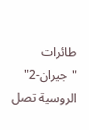طائرات "جيران-2" الروسية تصل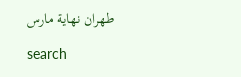طهران نهاية مارس

search